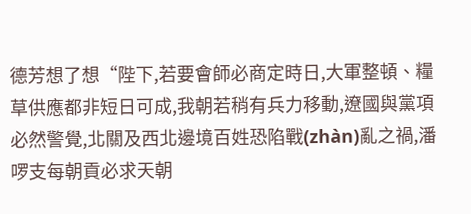德芳想了想“陛下,若要會師必商定時日,大軍整頓、糧草供應都非短日可成,我朝若稍有兵力移動,遼國與黨項必然警覺,北關及西北邊境百姓恐陷戰(zhàn)亂之禍,潘啰支每朝貢必求天朝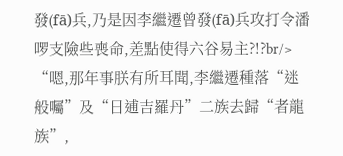發(fā)兵,乃是因李繼遷曾發(fā)兵攻打令潘啰支險些喪命,差點使得六谷易主?!?br/>
“嗯,那年事朕有所耳聞,李繼遷種落“迷般囑”及“日逋吉羅丹”二族去歸“者龍族”,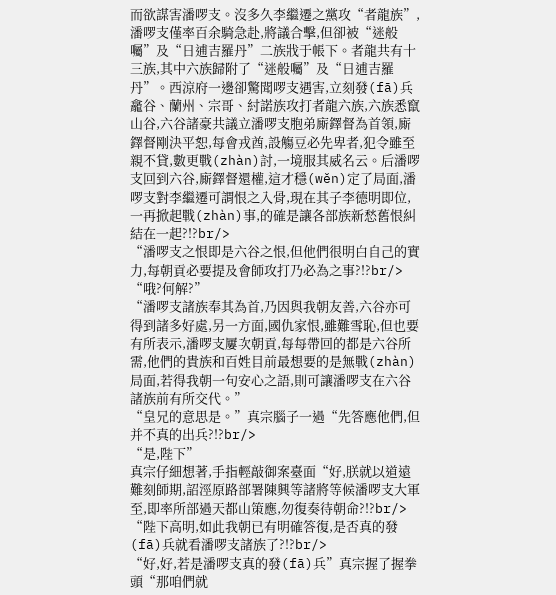而欲謀害潘啰支。沒多久李繼遷之黨攻“者龍族”,潘啰支僅率百余騎急赴,將議合擊,但卻被“迷般囑”及“日逋吉羅丹”二族戕于帳下。者龍共有十三族,其中六族歸附了“迷般囑”及“日逋吉羅丹”。西涼府一邊卻驚聞啰支遇害,立刻發(fā)兵龕谷、蘭州、宗哥、紂諾族攻打者龍六族,六族悉竄山谷,六谷諸豪共議立潘啰支胞弟廝鐸督為首領,廝鐸督剛決平恕,每會戎酋,設觴豆必先卑者,犯令雖至親不貸,數更戰(zhàn)討,一境服其威名云。后潘啰支回到六谷,廝鐸督還權,這才穩(wěn)定了局面,潘啰支對李繼遷可謂恨之入骨,現在其子李德明即位,一再掀起戰(zhàn)事,的確是讓各部族新愁舊恨糾結在一起?!?br/>
“潘啰支之恨即是六谷之恨,但他們很明白自己的實力,每朝貢必要提及會師攻打乃必為之事?!?br/>
“哦?何解?”
“潘啰支諸族奉其為首,乃因與我朝友善,六谷亦可得到諸多好處,另一方面,國仇家恨,雖難雪恥,但也要有所表示,潘啰支屢次朝貢,每每帶回的都是六谷所需,他們的貴族和百姓目前最想要的是無戰(zhàn)局面,若得我朝一句安心之語,則可讓潘啰支在六谷諸族前有所交代。”
“皇兄的意思是。”真宗腦子一過“先答應他們,但并不真的出兵?!?br/>
“是,陛下”
真宗仔細想著,手指輕敲御案臺面“好,朕就以道遠難刻師期,詔涇原路部署陳興等諸將等候潘啰支大軍至,即率所部過天都山策應,勿復奏待朝命?!?br/>
“陛下高明,如此我朝已有明確答復,是否真的發(fā)兵就看潘啰支諸族了?!?br/>
“好,好,若是潘啰支真的發(fā)兵”真宗握了握拳頭“那咱們就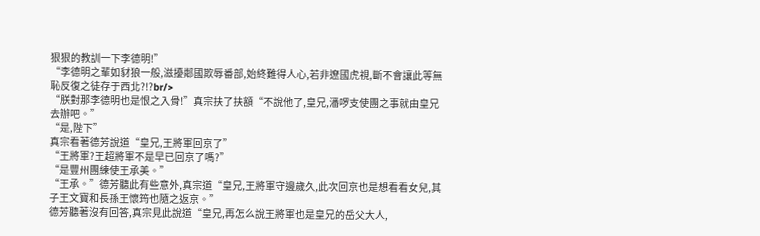狠狠的教訓一下李德明!”
“李德明之輩如豺狼一般,滋擾鄰國欺辱番部,始終難得人心,若非遼國虎視,斷不會讓此等無恥反復之徒存于西北?!?br/>
“朕對那李德明也是恨之入骨!”真宗扶了扶額“不說他了,皇兄,潘啰支使團之事就由皇兄去辦吧。”
“是,陛下”
真宗看著德芳說道“皇兄,王將軍回京了”
“王將軍?王超將軍不是早已回京了嗎?”
“是豐州團練使王承美。”
“王承。”德芳聽此有些意外,真宗道“皇兄,王將軍守邊歲久,此次回京也是想看看女兒,其子王文寶和長孫王懷筠也隨之返京。”
德芳聽著沒有回答,真宗見此說道“皇兄,再怎么說王將軍也是皇兄的岳父大人,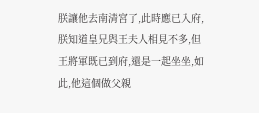朕讓他去南清宮了,此時應已入府,朕知道皇兄與王夫人相見不多,但王將軍既已到府,還是一起坐坐,如此,他這個做父親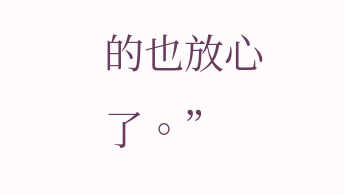的也放心了。”